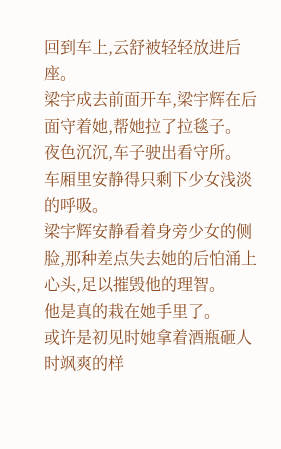回到车上,云舒被轻轻放进后座。
梁宇成去前面开车,梁宇辉在后面守着她,帮她拉了拉毯子。
夜色沉沉,车子驶出看守所。
车厢里安静得只剩下少女浅淡的呼吸。
梁宇辉安静看着身旁少女的侧脸,那种差点失去她的后怕涌上心头,足以摧毁他的理智。
他是真的栽在她手里了。
或许是初见时她拿着酒瓶砸人时飒爽的样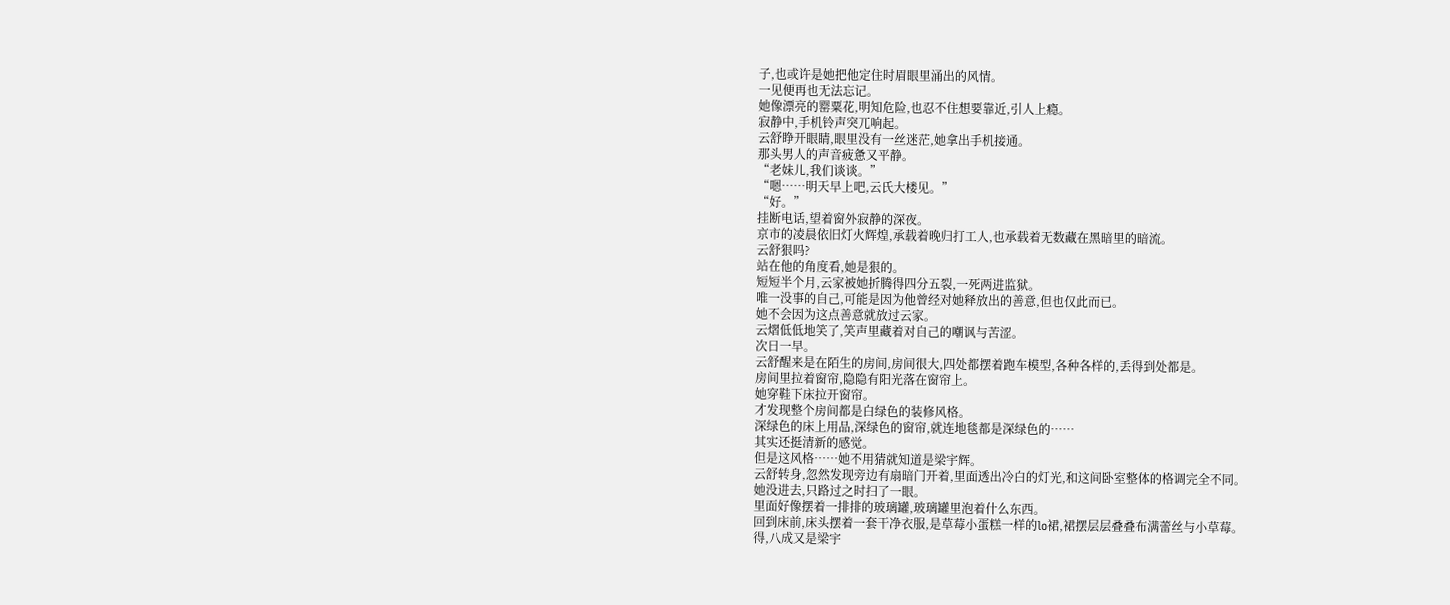子,也或许是她把他定住时眉眼里涌出的风情。
一见便再也无法忘记。
她像漂亮的罂粟花,明知危险,也忍不住想要靠近,引人上瘾。
寂静中,手机铃声突兀响起。
云舒睁开眼睛,眼里没有一丝迷茫,她拿出手机接通。
那头男人的声音疲惫又平静。
“老妹儿,我们谈谈。”
“嗯……明天早上吧,云氏大楼见。”
“好。”
挂断电话,望着窗外寂静的深夜。
京市的凌晨依旧灯火辉煌,承载着晚归打工人,也承载着无数藏在黑暗里的暗流。
云舒狠吗?
站在他的角度看,她是狠的。
短短半个月,云家被她折腾得四分五裂,一死两进监狱。
唯一没事的自己,可能是因为他曾经对她释放出的善意,但也仅此而已。
她不会因为这点善意就放过云家。
云熠低低地笑了,笑声里藏着对自己的嘲讽与苦涩。
次日一早。
云舒醒来是在陌生的房间,房间很大,四处都摆着跑车模型,各种各样的,丢得到处都是。
房间里拉着窗帘,隐隐有阳光落在窗帘上。
她穿鞋下床拉开窗帘。
才发现整个房间都是白绿色的装修风格。
深绿色的床上用品,深绿色的窗帘,就连地毯都是深绿色的……
其实还挺清新的感觉。
但是这风格……她不用猜就知道是梁宇辉。
云舒转身,忽然发现旁边有扇暗门开着,里面透出冷白的灯光,和这间卧室整体的格调完全不同。
她没进去,只路过之时扫了一眼。
里面好像摆着一排排的玻璃罐,玻璃罐里泡着什么东西。
回到床前,床头摆着一套干净衣服,是草莓小蛋糕一样的lo裙,裙摆层层叠叠布满蕾丝与小草莓。
得,八成又是梁宇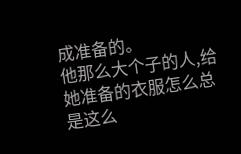成准备的。
他那么大个子的人,给她准备的衣服怎么总是这么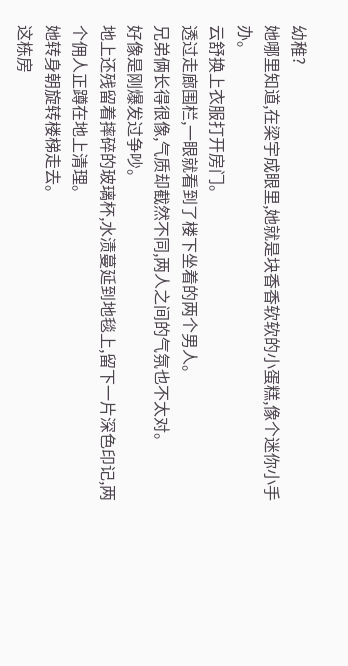幼稚?
她哪里知道,在梁宇成眼里,她就是块香香软软的小蛋糕,像个迷你小手办。
云舒换上衣服打开房门。
透过走廊围栏,一眼就看到了楼下坐着的两个男人。
兄弟俩长得很像,气质却截然不同,两人之间的气氛也不太对。
好像是刚爆发过争吵。
地上还残留着摔碎的玻璃杯,水渍蔓延到地毯上,留下一片深色印记,两个佣人正蹲在地上清理。
她转身朝旋转楼梯走去。
这栋房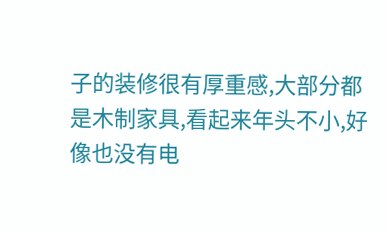子的装修很有厚重感,大部分都是木制家具,看起来年头不小,好像也没有电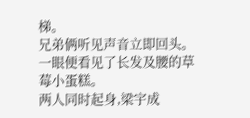梯。
兄弟俩听见声音立即回头。
一眼便看见了长发及腰的草莓小蛋糕。
两人同时起身,梁宇成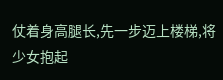仗着身高腿长,先一步迈上楼梯,将少女抱起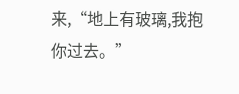来,“地上有玻璃,我抱你过去。”